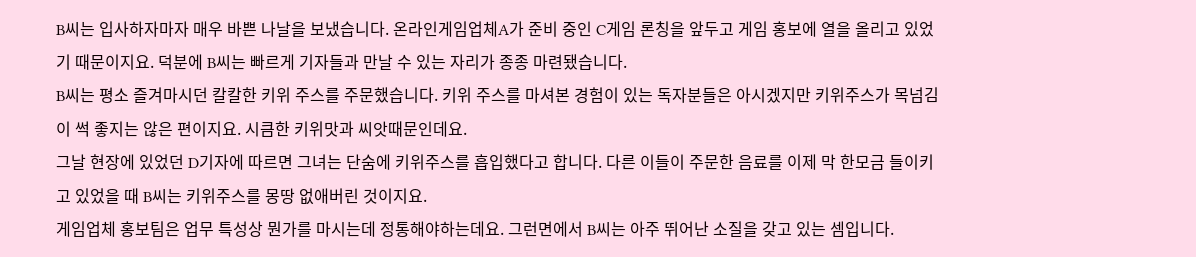B씨는 입사하자마자 매우 바쁜 나날을 보냈습니다. 온라인게임업체A가 준비 중인 C게임 론칭을 앞두고 게임 홍보에 열을 올리고 있었기 때문이지요. 덕분에 B씨는 빠르게 기자들과 만날 수 있는 자리가 종종 마련됐습니다.
B씨는 평소 즐겨마시던 칼칼한 키위 주스를 주문했습니다. 키위 주스를 마셔본 경험이 있는 독자분들은 아시겠지만 키위주스가 목넘김이 썩 좋지는 않은 편이지요. 시큼한 키위맛과 씨앗때문인데요.
그날 현장에 있었던 D기자에 따르면 그녀는 단숨에 키위주스를 흡입했다고 합니다. 다른 이들이 주문한 음료를 이제 막 한모금 들이키고 있었을 때 B씨는 키위주스를 몽땅 없애버린 것이지요.
게임업체 홍보팀은 업무 특성상 뭔가를 마시는데 정통해야하는데요. 그런면에서 B씨는 아주 뛰어난 소질을 갖고 있는 셈입니다.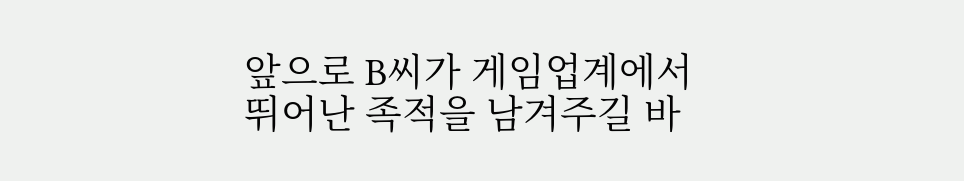앞으로 B씨가 게임업계에서 뛰어난 족적을 남겨주길 바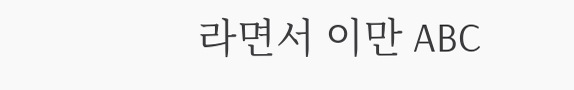라면서 이만 ABC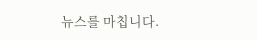뉴스를 마칩니다.